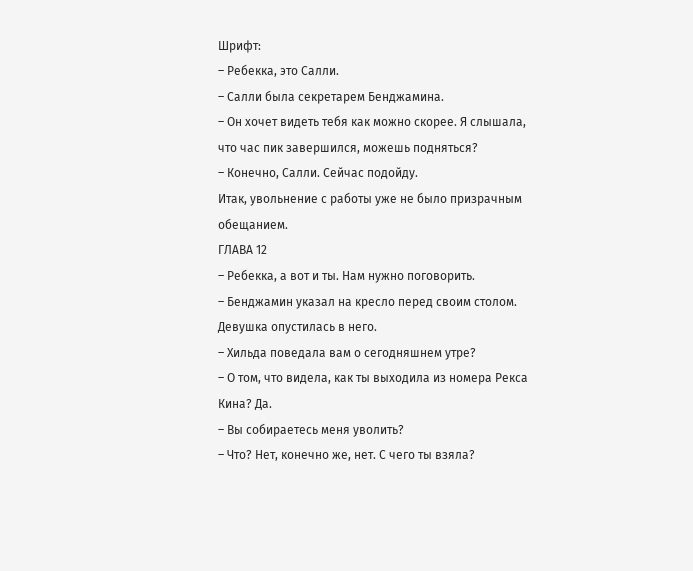Шрифт:
– Ребекка, это Салли.
– Салли была секретарем Бенджамина.
– Он хочет видеть тебя как можно скорее. Я слышала, что час пик завершился, можешь подняться?
– Конечно, Салли. Сейчас подойду.
Итак, увольнение с работы уже не было призрачным обещанием.
ГЛАВА 12
– Ребекка, а вот и ты. Нам нужно поговорить.
– Бенджамин указал на кресло перед своим столом.
Девушка опустилась в него.
– Хильда поведала вам о сегодняшнем утре?
– О том, что видела, как ты выходила из номера Рекса Кина? Да.
– Вы собираетесь меня уволить?
– Что? Нет, конечно же, нет. С чего ты взяла?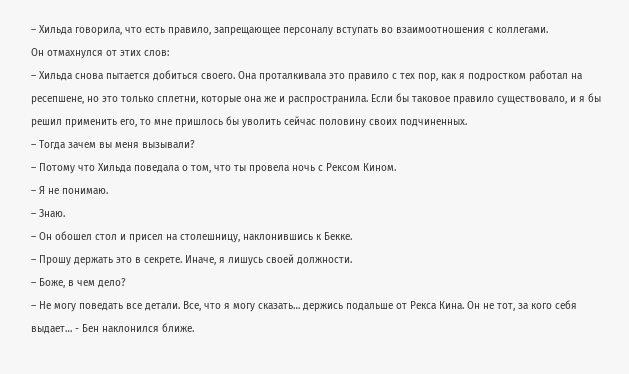– Хильда говорила, что есть правило, запрещающее персоналу вступать во взаимоотношения с коллегами.
Он отмахнулся от этих слов:
– Хильда снова пытается добиться своего. Она проталкивала это правило с тех пор, как я подростком работал на ресепшене, но это только сплетни, которые она же и распространила. Если бы таковое правило существовало, и я бы решил применить его, то мне пришлось бы уволить сейчас половину своих подчиненных.
– Тогда зачем вы меня вызывали?
– Потому что Хильда поведала о том, что ты провела ночь с Рексом Кином.
– Я не понимаю.
– Знаю.
– Он обошел стол и присел на столешницу, наклонившись к Бекке.
– Прошу держать это в секрете. Иначе, я лишусь своей должности.
– Боже, в чем дело?
– Не могу поведать все детали. Все, что я могу сказать… держись подальше от Рекса Кина. Он не тот, за кого себя выдает… - Бен наклонился ближе.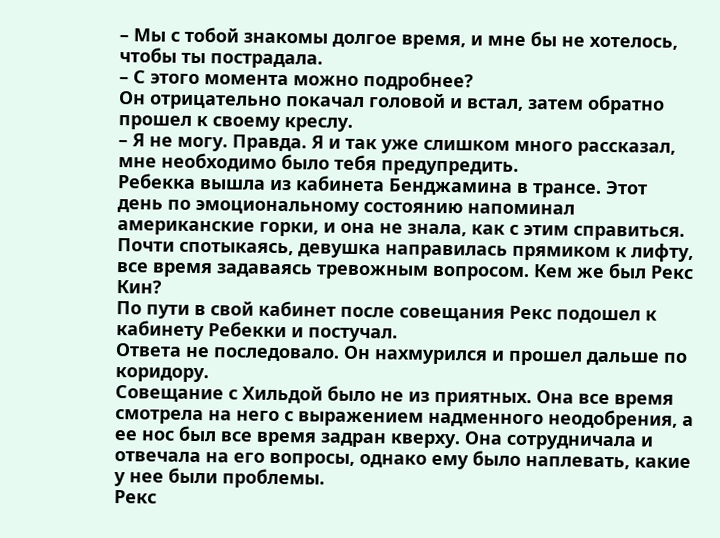– Мы с тобой знакомы долгое время, и мне бы не хотелось, чтобы ты пострадала.
– С этого момента можно подробнее?
Он отрицательно покачал головой и встал, затем обратно прошел к своему креслу.
– Я не могу. Правда. Я и так уже слишком много рассказал, мне необходимо было тебя предупредить.
Ребекка вышла из кабинета Бенджамина в трансе. Этот день по эмоциональному состоянию напоминал американские горки, и она не знала, как с этим справиться. Почти спотыкаясь, девушка направилась прямиком к лифту, все время задаваясь тревожным вопросом. Кем же был Рекс Кин?
По пути в свой кабинет после совещания Рекс подошел к кабинету Ребекки и постучал.
Ответа не последовало. Он нахмурился и прошел дальше по коридору.
Совещание с Хильдой было не из приятных. Она все время смотрела на него с выражением надменного неодобрения, а ее нос был все время задран кверху. Она сотрудничала и отвечала на его вопросы, однако ему было наплевать, какие у нее были проблемы.
Рекс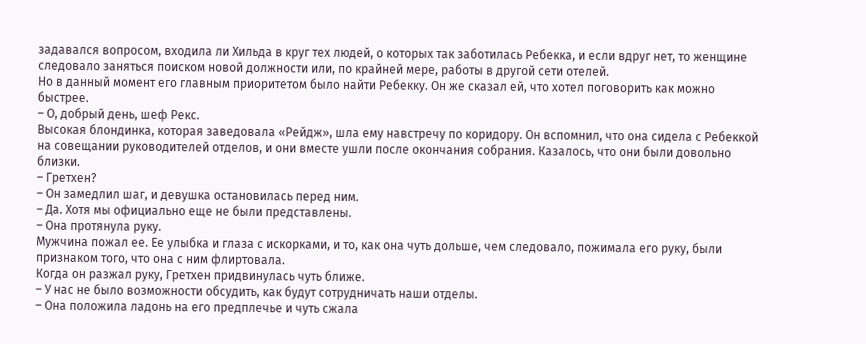задавался вопросом, входила ли Хильда в круг тех людей, о которых так заботилась Ребекка, и если вдруг нет, то женщине следовало заняться поиском новой должности или, по крайней мере, работы в другой сети отелей.
Но в данный момент его главным приоритетом было найти Ребекку. Он же сказал ей, что хотел поговорить как можно быстрее.
– О, добрый день, шеф Рекс.
Высокая блондинка, которая заведовала «Рейдж», шла ему навстречу по коридору. Он вспомнил, что она сидела с Ребеккой на совещании руководителей отделов, и они вместе ушли после окончания собрания. Казалось, что они были довольно близки.
– Гретхен?
– Он замедлил шаг, и девушка остановилась перед ним.
– Да. Хотя мы официально еще не были представлены.
– Она протянула руку.
Мужчина пожал ее. Ее улыбка и глаза с искорками, и то, как она чуть дольше, чем следовало, пожимала его руку, были признаком того, что она с ним флиртовала.
Когда он разжал руку, Гретхен придвинулась чуть ближе.
– У нас не было возможности обсудить, как будут сотрудничать наши отделы.
– Она положила ладонь на его предплечье и чуть сжала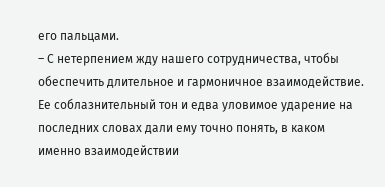его пальцами.
– С нетерпением жду нашего сотрудничества, чтобы обеспечить длительное и гармоничное взаимодействие.
Ее соблазнительный тон и едва уловимое ударение на последних словах дали ему точно понять, в каком именно взаимодействии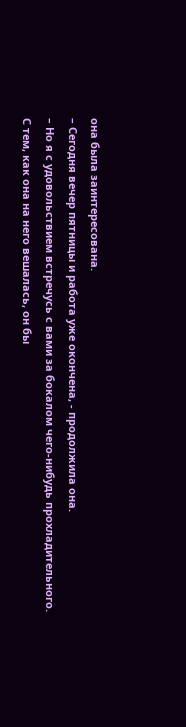она была заинтересована.
– Сегодня вечер пятницы и работа уже окончена, - продолжила она.
– Но я с удовольствием встречусь с вами за бокалом чего-нибудь прохладительного.
С тем, как она на него вешалась, он бы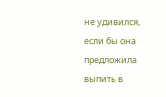не удивился, если бы она предложила выпить в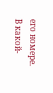его номере.
В какой-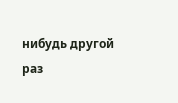нибудь другой раз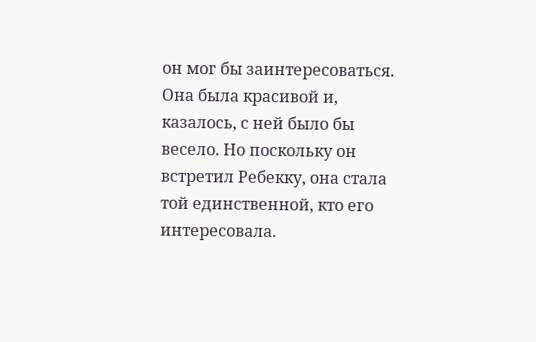он мог бы заинтересоваться. Она была красивой и, казалось, с ней было бы весело. Но поскольку он встретил Ребекку, она стала той единственной, кто его интересовала.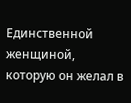Единственной женщиной, которую он желал в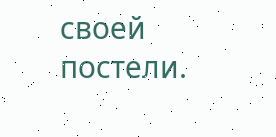своей постели.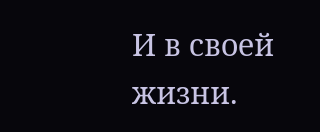И в своей жизни.